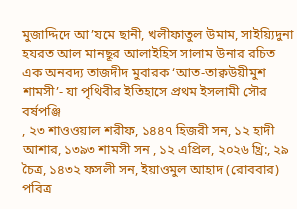মুজাদ্দিদে আ’যমে ছানী, খলীফাতুল উমাম, সাইয়্যিদুনা হযরত আল মানছূর আলাইহিস সালাম উনার রচিত এক অনবদ্য তাজদীদ মুবারক ‘আত-তাক্বউয়ীমুশ শামসী’- যা পৃথিবীর ইতিহাসে প্রথম ইসলামী সৌর বর্ষপঞ্জি
, ২৩ শাওওয়াল শরীফ, ১৪৪৭ হিজরী সন, ১২ হাদী আশার, ১৩৯৩ শামসী সন , ১২ এপ্রিল, ২০২৬ খ্রি:, ২৯ চৈত্র, ১৪৩২ ফসলী সন, ইয়াওমুল আহাদ (রোববার) পবিত্র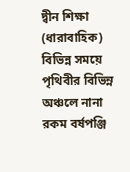দ্বীন শিক্ষা
(ধারাবাহিক)
বিভিন্ন সময়ে পৃথিবীর বিভিন্ন অঞ্চলে নানা রকম বর্ষপঞ্জি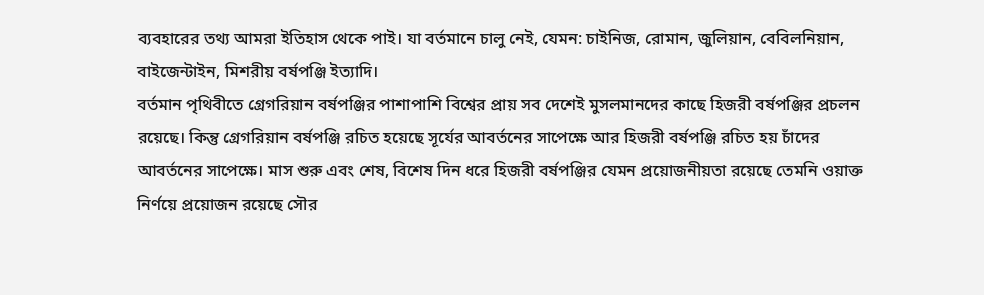ব্যবহারের তথ্য আমরা ইতিহাস থেকে পাই। যা বর্তমানে চালু নেই, যেমন: চাইনিজ, রোমান, জুলিয়ান, বেবিলনিয়ান, বাইজেন্টাইন, মিশরীয় বর্ষপঞ্জি ইত্যাদি।
বর্তমান পৃথিবীতে গ্রেগরিয়ান বর্ষপঞ্জির পাশাপাশি বিশ্বের প্রায় সব দেশেই মুসলমানদের কাছে হিজরী বর্ষপঞ্জির প্রচলন রয়েছে। কিন্তু গ্রেগরিয়ান বর্ষপঞ্জি রচিত হয়েছে সূর্যের আবর্তনের সাপেক্ষে আর হিজরী বর্ষপঞ্জি রচিত হয় চাঁদের আবর্তনের সাপেক্ষে। মাস শুরু এবং শেষ, বিশেষ দিন ধরে হিজরী বর্ষপঞ্জির যেমন প্রয়োজনীয়তা রয়েছে তেমনি ওয়াক্ত নির্ণয়ে প্রয়োজন রয়েছে সৌর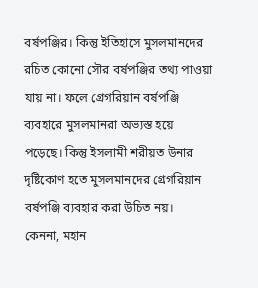বর্ষপঞ্জির। কিন্তু ইতিহাসে মুসলমানদের রচিত কোনো সৌর বর্ষপঞ্জির তথ্য পাওয়া যায় না। ফলে গ্রেগরিয়ান বর্ষপঞ্জি ব্যবহারে মুসলমানরা অভ্যস্ত হয়ে পড়েছে। কিন্তু ইসলামী শরীয়ত উনার দৃষ্টিকোণ হতে মুসলমানদের গ্রেগরিয়ান বর্ষপঞ্জি ব্যবহার করা উচিত নয়।
কেননা, মহান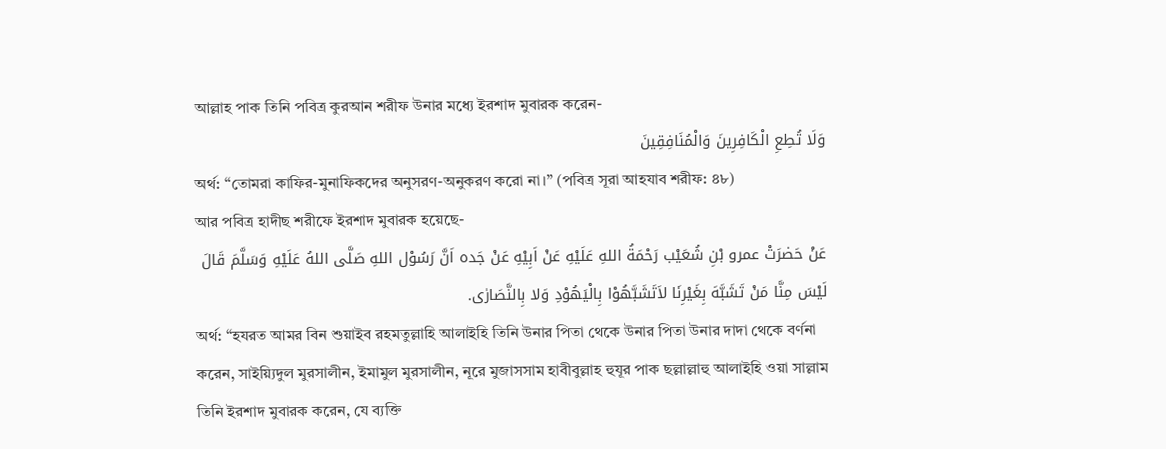আল্লাহ পাক তিনি পবিত্র কুরআন শরীফ উনার মধ্যে ইরশাদ মুবারক করেন-
وَلَا تُطِعِ الْكَافِرِينَ وَالْمُنَافِقِينَ
অর্থ: “তোমরা কাফির-মুনাফিকদের অনুসরণ-অনুকরণ করো না।” (পবিত্র সূরা আহযাব শরীফ: ৪৮)
আর পবিত্র হাদীছ শরীফে ইরশাদ মুবারক হয়েছে-
عَنْ حَضرَتْ عمرو بْنِ شُعَيْب رَحْمَةُ اللهِ عَلَيْهِ عَنْ اَبِيْهِ عَنْ جَده اَنَّ رَسُوْل اللهِ صَلَّى اللهُ عَلَيْهِ وَسَلَّمَ قَالَ لَيْسَ مِنَّا مَنْ تَشَبَّهَ بِغَيْرِنَا لاَتَشَبَّهُوْا بِالْيَهُوْدِ وَلا بِالنَّصَارٰى.
অর্থ: “হযরত আমর বিন শুয়াইব রহমতুল্লাহি আলাইহি তিনি উনার পিতা থেকে উনার পিতা উনার দাদা থেকে বর্ণনা করেন, সাইয়্যিদুল মুরসালীন, ইমামুল মুরসালীন, নূরে মুজাসসাম হাবীবুল্লাহ হুযূর পাক ছল্লাল্লাহু আলাইহি ওয়া সাল্লাম তিনি ইরশাদ মুবারক করেন, যে ব্যক্তি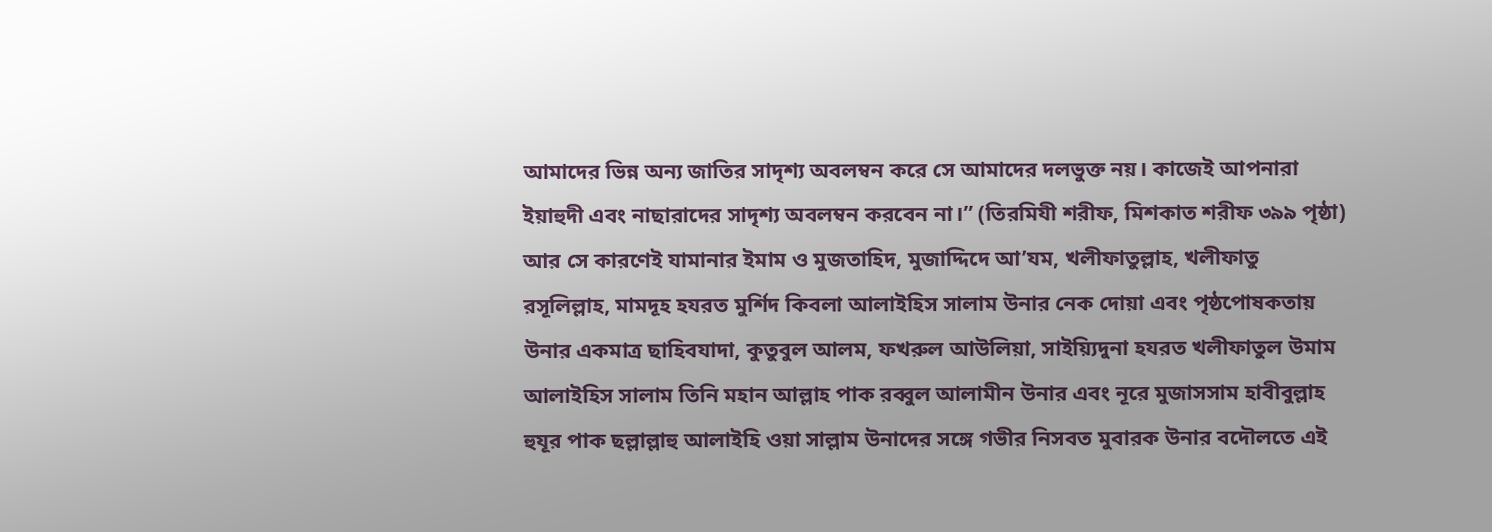আমাদের ভিন্ন অন্য জাতির সাদৃশ্য অবলম্বন করে সে আমাদের দলভুক্ত নয়। কাজেই আপনারা ইয়াহুদী এবং নাছারাদের সাদৃশ্য অবলম্বন করবেন না।” (তিরমিযী শরীফ, মিশকাত শরীফ ৩৯৯ পৃষ্ঠা)
আর সে কারণেই যামানার ইমাম ও মুজতাহিদ, মুজাদ্দিদে আ’যম, খলীফাতুল্লাহ, খলীফাতু রসূলিল্লাহ, মামদূহ হযরত মুর্শিদ কিবলা আলাইহিস সালাম উনার নেক দোয়া এবং পৃষ্ঠপোষকতায় উনার একমাত্র ছাহিবযাদা, কুতুবুল আলম, ফখরুল আউলিয়া, সাইয়্যিদুনা হযরত খলীফাতুল উমাম আলাইহিস সালাম তিনি মহান আল্লাহ পাক রব্বুল আলামীন উনার এবং নূরে মুজাসসাম হাবীবুল্লাহ হুযূর পাক ছল্লাল্লাহু আলাইহি ওয়া সাল্লাম উনাদের সঙ্গে গভীর নিসবত মুবারক উনার বদৌলতে এই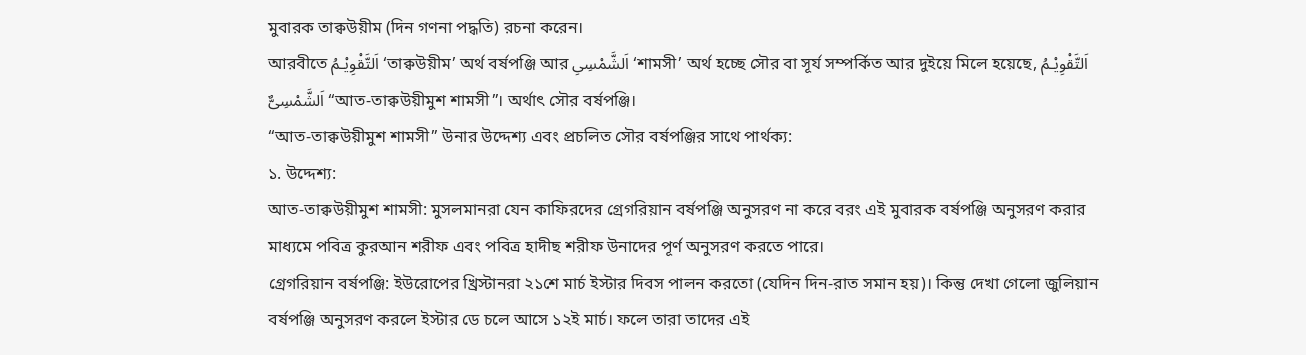মুবারক তাক্বউয়ীম (দিন গণনা পদ্ধতি) রচনা করেন।
আরবীতে اَلتَّقْوِيْـمُ ‘তাক্বউয়ীম’ অর্থ বর্ষপঞ্জি আর اَلشَّمْسِىِ ‘শামসী’ অর্থ হচ্ছে সৌর বা সূর্য সম্পর্কিত আর দুইয়ে মিলে হয়েছে, اَلتَّقْوِيْـمُ اَلشَّمْسِىٌّ “আত-তাক্বউয়ীমুশ শামসী”। অর্থাৎ সৌর বর্ষপঞ্জি।
“আত-তাক্বউয়ীমুশ শামসী” উনার উদ্দেশ্য এবং প্রচলিত সৌর বর্ষপঞ্জির সাথে পার্থক্য:
১. উদ্দেশ্য:
আত-তাক্বউয়ীমুশ শামসী: মুসলমানরা যেন কাফিরদের গ্রেগরিয়ান বর্ষপঞ্জি অনুসরণ না করে বরং এই মুবারক বর্ষপঞ্জি অনুসরণ করার মাধ্যমে পবিত্র কুরআন শরীফ এবং পবিত্র হাদীছ শরীফ উনাদের পূর্ণ অনুসরণ করতে পারে।
গ্রেগরিয়ান বর্ষপঞ্জি: ইউরোপের খ্রিস্টানরা ২১শে মার্চ ইস্টার দিবস পালন করতো (যেদিন দিন-রাত সমান হয়)। কিন্তু দেখা গেলো জুলিয়ান বর্ষপঞ্জি অনুসরণ করলে ইস্টার ডে চলে আসে ১২ই মার্চ। ফলে তারা তাদের এই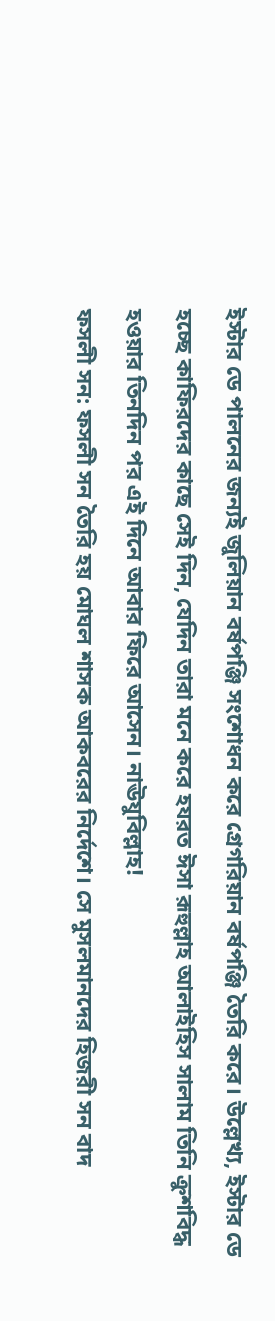ইস্টার ডে পালনের জন্যই জুলিয়ান বর্ষপঞ্জি সংশোধন করে গ্রেগরিয়ান বর্ষপঞ্জি তৈরি করে। উল্লেখ্য, ইস্টার ডে হচ্ছে কাফিরদের কাছে সেই দিন, যেদিন তারা মনে করে হযরত ঈসা রূহুল্লাহ আলাইহিস সালাম তিনি ক্রুশবিদ্ধ হওয়ার তিনদিন পর এই দিনে আবার ফিরে আসেন। নাঊযুবিল্লাহ!
ফসলী সন: ফসলী সন তৈরি হয় মোঘল শাসক আকবরের নির্দেশে। সে মুসলমানদের হিজরী সন বাদ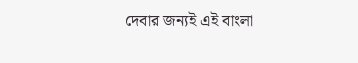দেবার জন্যই এই বাংলা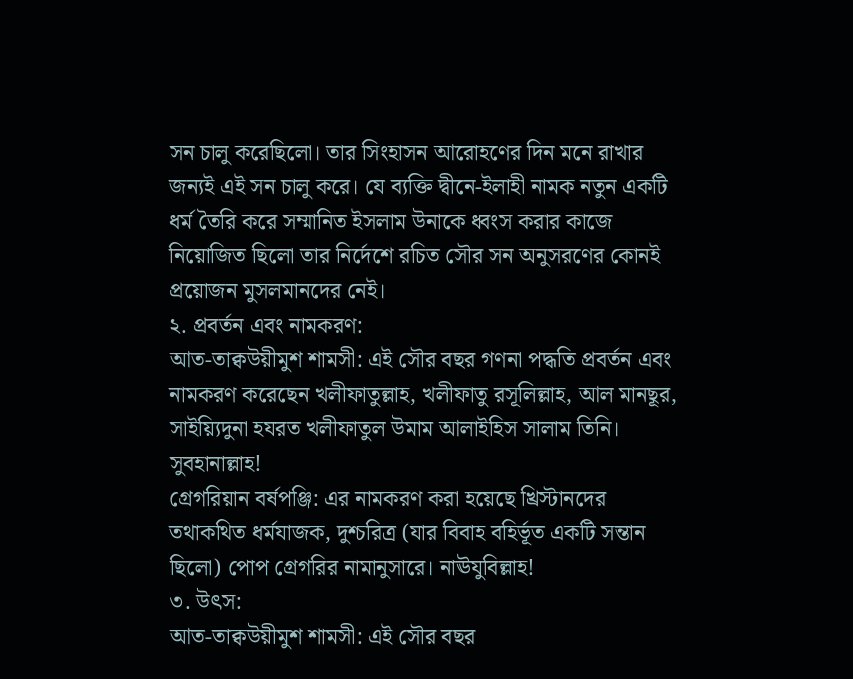সন চালু করেছিলো। তার সিংহাসন আরোহণের দিন মনে রাখার জন্যই এই সন চালু করে। যে ব্যক্তি দ্বীনে-ইলাহী নামক নতুন একটি ধর্ম তৈরি করে সম্মানিত ইসলাম উনাকে ধ্বংস করার কাজে নিয়োজিত ছিলো তার নির্দেশে রচিত সৌর সন অনুসরণের কোনই প্রয়োজন মুসলমানদের নেই।
২. প্রবর্তন এবং নামকরণ:
আত-তাক্বউয়ীমুশ শামসী: এই সৌর বছর গণনা পদ্ধতি প্রবর্তন এবং নামকরণ করেছেন খলীফাতুল্লাহ, খলীফাতু রসূলিল্লাহ, আল মানছূর, সাইয়্যিদুনা হযরত খলীফাতুল উমাম আলাইহিস সালাম তিনি। সুবহানাল্লাহ!
গ্রেগরিয়ান বর্ষপঞ্জি: এর নামকরণ করা হয়েছে খ্রিস্টানদের তথাকথিত ধর্মযাজক, দুশ্চরিত্র (যার বিবাহ বহির্ভূত একটি সন্তান ছিলো) পোপ গ্রেগরির নামানুসারে। নাঊযুবিল্লাহ!
৩. উৎস:
আত-তাক্বউয়ীমুশ শামসী: এই সৌর বছর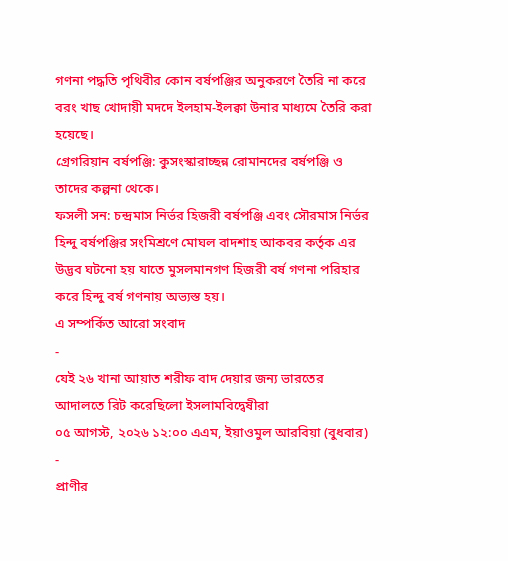গণনা পদ্ধতি পৃথিবীর কোন বর্ষপঞ্জির অনুকরণে তৈরি না করে বরং খাছ খোদায়ী মদদে ইলহাম-ইলক্বা উনার মাধ্যমে তৈরি করা হয়েছে।
গ্রেগরিয়ান বর্ষপঞ্জি: কুসংস্কারাচ্ছন্ন রোমানদের বর্ষপঞ্জি ও তাদের কল্পনা থেকে।
ফসলী সন: চন্দ্রমাস নির্ভর হিজরী বর্ষপঞ্জি এবং সৌরমাস নির্ভর হিন্দু বর্ষপঞ্জির সংমিশ্রণে মোঘল বাদশাহ আকবর কর্তৃক এর উদ্ভব ঘটনো হয় যাতে মুসলমানগণ হিজরী বর্ষ গণনা পরিহার করে হিন্দু বর্ষ গণনায় অভ্যস্ত হয়।
এ সম্পর্কিত আরো সংবাদ
-
যেই ২৬ খানা আয়াত শরীফ বাদ দেয়ার জন্য ভারতের আদালতে রিট করেছিলো ইসলামবিদ্বেষীরা
০৫ আগস্ট, ২০২৬ ১২:০০ এএম, ইয়াওমুল আরবিয়া (বুধবার) -
প্রাণীর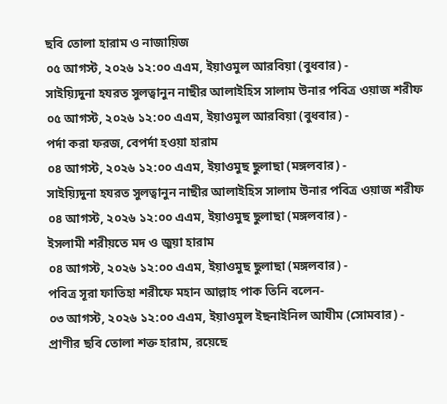ছবি তোলা হারাম ও নাজায়িজ
০৫ আগস্ট, ২০২৬ ১২:০০ এএম, ইয়াওমুল আরবিয়া (বুধবার) -
সাইয়্যিদুনা হযরত সুলত্বানুন নাছীর আলাইহিস সালাম উনার পবিত্র ওয়াজ শরীফ
০৫ আগস্ট, ২০২৬ ১২:০০ এএম, ইয়াওমুল আরবিয়া (বুধবার) -
পর্দা করা ফরজ, বেপর্দা হওয়া হারাম
০৪ আগস্ট, ২০২৬ ১২:০০ এএম, ইয়াওমুছ ছুলাছা (মঙ্গলবার) -
সাইয়্যিদুনা হযরত সুলত্বানুন নাছীর আলাইহিস সালাম উনার পবিত্র ওয়াজ শরীফ
০৪ আগস্ট, ২০২৬ ১২:০০ এএম, ইয়াওমুছ ছুলাছা (মঙ্গলবার) -
ইসলামী শরীয়তে মদ ও জুয়া হারাম
০৪ আগস্ট, ২০২৬ ১২:০০ এএম, ইয়াওমুছ ছুলাছা (মঙ্গলবার) -
পবিত্র সূরা ফাতিহা শরীফে মহান আল্লাহ পাক তিনি বলেন-
০৩ আগস্ট, ২০২৬ ১২:০০ এএম, ইয়াওমুল ইছনাইনিল আযীম (সোমবার) -
প্রাণীর ছবি তোলা শক্ত হারাম, রয়েছে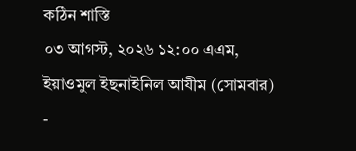কঠিন শাস্তি
০৩ আগস্ট, ২০২৬ ১২:০০ এএম, ইয়াওমুল ইছনাইনিল আযীম (সোমবার) -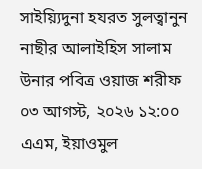সাইয়্যিদুনা হযরত সুলত্বানুন নাছীর আলাইহিস সালাম উনার পবিত্র ওয়াজ শরীফ
০৩ আগস্ট, ২০২৬ ১২:০০ এএম, ইয়াওমুল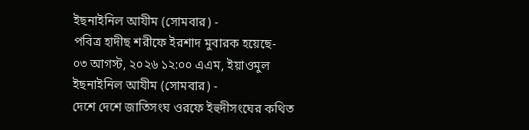ইছনাইনিল আযীম (সোমবার) -
পবিত্র হাদীছ শরীফে ইরশাদ মুবারক হয়েছে-
০৩ আগস্ট, ২০২৬ ১২:০০ এএম, ইয়াওমুল ইছনাইনিল আযীম (সোমবার) -
দেশে দেশে জাতিসংঘ ওরফে ইহুদীসংঘের কথিত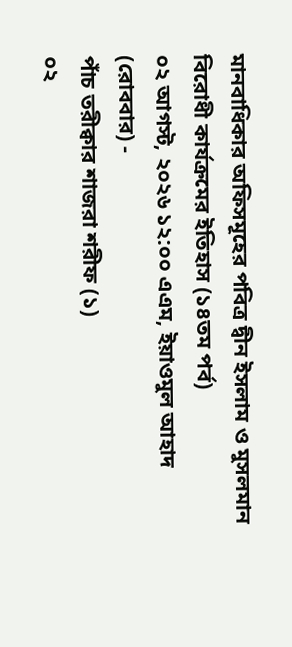মানবাধিকার অফিসমূহের পবিত্র দ্বীন ইসলাম ও মুসলমান বিরোধী কার্যক্রমের ইতিহাস (১৪তম পর্ব)
০২ আগস্ট, ২০২৬ ১২:০০ এএম, ইয়াওমুল আহাদ (রোববার) -
পাঁচ তরীক্বার শাজরা শরীফ (১)
০২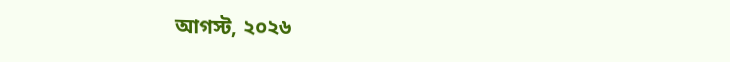আগস্ট, ২০২৬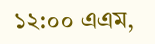১২:০০ এএম,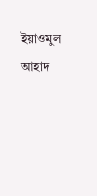ইয়াওমুল আহাদ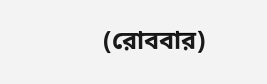(রোববার)